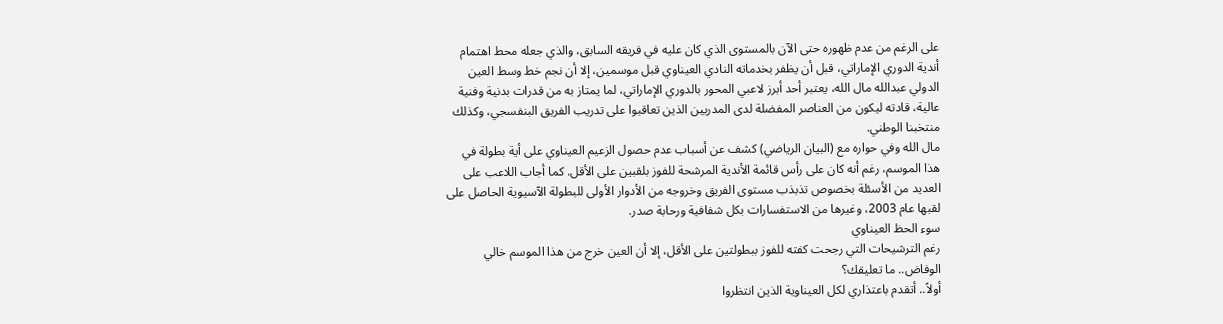على الرغم من عدم ظهوره حتى الآن بالمستوى الذي كان عليه في فريقه السابق، والذي جعله محط اهتمام أندية الدوري الإماراتي، قبل أن يظفر بخدماته النادي العيناوي قبل موسمين، إلا أن نجم خط وسط العين الدولي عبدالله مال الله، يعتبر أحد أبرز لاعبي المحور بالدوري الإماراتي، لما يمتاز به من قدرات بدنية وفنية عالية، قادته ليكون من العناصر المفضلة لدى المدربين الذين تعاقبوا على تدريب الفريق البنفسجي، وكذلك منتخبنا الوطني.
مال الله وفي حواره مع (البيان الرياضي) كشف عن أسباب عدم حصول الزعيم العيناوي على أية بطولة في هذا الموسم، رغم أنه كان على رأس قائمة الأندية المرشحة للفوز بلقبين على الأقل. كما أجاب اللاعب على العديد من الأسئلة بخصوص تذبذب مستوى الفريق وخروجه من الأدوار الأولى للبطولة الآسيوية الحاصل على لقبها عام 2003، وغيرها من الاستفسارات بكل شفافية ورحابة صدر.
سوء الحظ العيناوي
رغم الترشيحات التي رجحت كفته للفوز ببطولتين على الأقل، إلا أن العين خرج من هذا الموسم خالي الوفاض.. ما تعليقك؟
أولاً.. أتقدم باعتذاري لكل العيناوية الذين انتظروا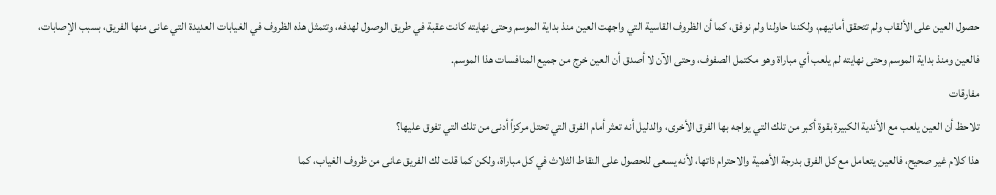حصول العين على الألقاب ولم تتحقق أمانيهم، ولكننا حاولنا ولم نوفق، كما أن الظروف القاسية التي واجهت العين منذ بداية الموسم وحتى نهايته كانت عقبة في طريق الوصول لهدفه، وتتمثل هذه الظروف في الغيابات العديدة التي عانى منها الفريق، بسبب الإصابات، فالعين ومنذ بداية الموسم وحتى نهايته لم يلعب أي مباراة وهو مكتمل الصفوف، وحتى الآن لا أصدق أن العين خرج من جميع المنافسات هذا الموسم.
مفارقات
تلاحظ أن العين يلعب مع الأندية الكبيرة بقوة أكبر من تلك التي يواجه بها الفرق الأخرى، والدليل أنه تعثر أمام الفرق التي تحتل مركزاً أدنى من تلك التي تفوق عليها؟
هذا كلام غير صحيح، فالعين يتعامل مع كل الفرق بدرجة الأهمية والاحترام ذاتها، لأنه يسعى للحصول على النقاط الثلاث في كل مباراة، ولكن كما قلت لك الفريق عانى من ظروف الغياب، كما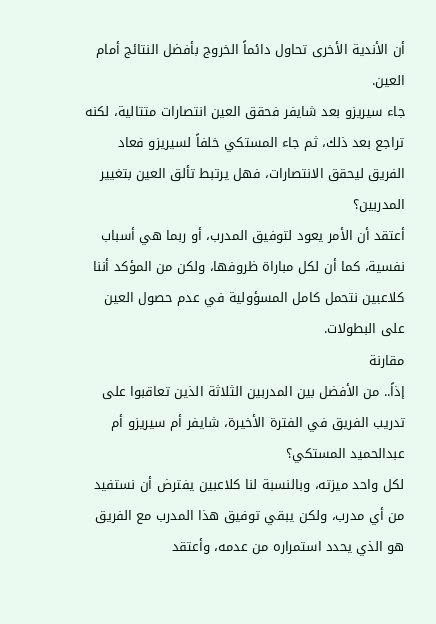أن الأندية الأخرى تحاول دائماً الخروج بأفضل النتائج أمام العين.
جاء سيريزو بعد شايفر فحقق العين انتصارات متتالية، لكنه تراجع بعد ذلك، ثم جاء المستكي خلفاً لسيريزو فعاد الفريق ليحقق الانتصارات، فهل يرتبط تألق العين بتغيير المدربين؟
أعتقد أن الأمر يعود لتوفيق المدرب، أو ربما هي أسباب نفسية، كما أن لكل مباراة ظروفها، ولكن من المؤكد أننا كلاعبين نتحمل كامل المسؤولية في عدم حصول العين على البطولات.
مقارنة
إذاً.. من الأفضل بين المدربين الثلاثة الذين تعاقبوا على تدريب الفريق في الفترة الأخيرة، شايفر أم سيريزو أم عبدالحميد المستكي؟
لكل واحد ميزته، وبالنسبة لنا كلاعبين يفترض أن نستفيد من أي مدرب، ولكن يبقي توفيق هذا المدرب مع الفريق هو الذي يحدد استمراره من عدمه، وأعتقد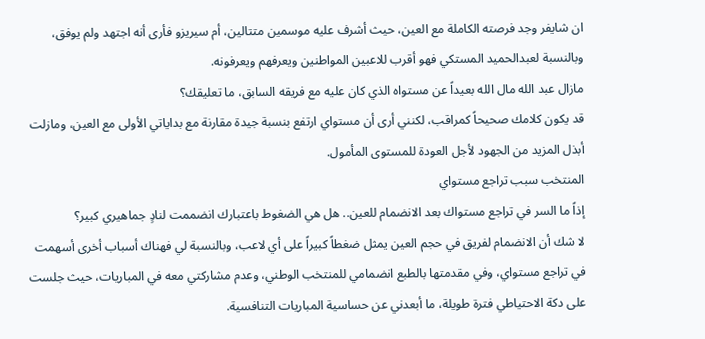ان شايفر وجد فرصته الكاملة مع العين، حيث أشرف عليه موسمين متتالين، أم سيريزو فأرى أنه اجتهد ولم يوفق، وبالنسبة لعبدالحميد المستكي فهو أقرب للاعبين المواطنين ويعرفهم ويعرفونه.
مازال عبد الله مال الله بعيداً عن مستواه الذي كان عليه مع فريقه السابق، ما تعليقك؟
قد يكون كلامك صحيحاً كمراقب، لكنني أرى أن مستواي ارتفع بنسبة جيدة مقارنة مع بداياتي الأولى مع العين، ومازلت أبذل المزيد من الجهود لأجل العودة للمستوى المأمول.
المنتخب سبب تراجع مستواي
إذاً ما السر في تراجع مستواك بعد الانضمام للعين.. هل هي الضغوط باعتبارك انضممت لنادٍ جماهيري كبير؟
لا شك أن الانضمام لفريق في حجم العين يمثل ضغطاً كبيراً على أي لاعب، وبالنسبة لي فهناك أسباب أخرى أسهمت في تراجع مستواي، وفي مقدمتها بالطبع انضمامي للمنتخب الوطني، وعدم مشاركتي معه في المباريات، حيث جلست على دكة الاحتياطي فترة طويلة، ما أبعدني عن حساسية المباريات التنافسية.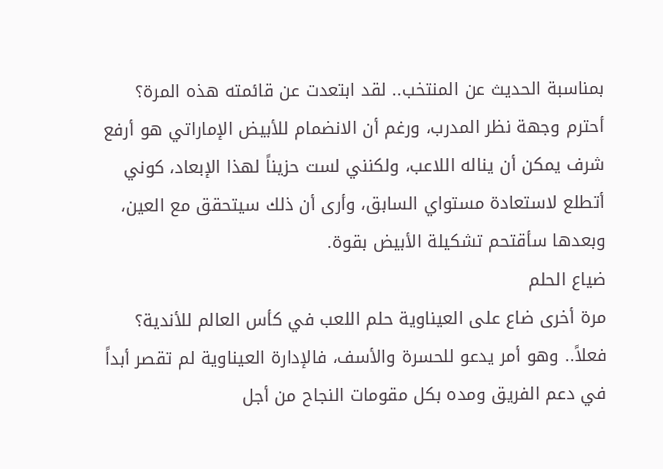بمناسبة الحديث عن المنتخب.. لقد ابتعدت عن قائمته هذه المرة؟
أحترم وجهة نظر المدرب، ورغم أن الانضمام للأبيض الإماراتي هو أرفع شرف يمكن أن يناله اللاعب، ولكنني لست حزيناً لهذا الإبعاد، كوني أتطلع لاستعادة مستواي السابق، وأرى أن ذلك سيتحقق مع العين، وبعدها سأقتحم تشكيلة الأبيض بقوة.
ضياع الحلم
مرة أخرى ضاع على العيناوية حلم اللعب في كأس العالم للأندية؟
فعلاً.. وهو أمر يدعو للحسرة والأسف، فالإدارة العيناوية لم تقصر أبداً في دعم الفريق ومده بكل مقومات النجاح من أجل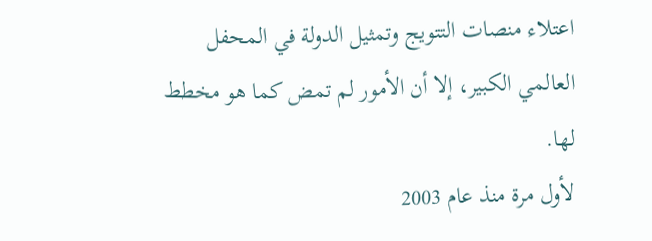اعتلاء منصات التتويج وتمثيل الدولة في المحفل العالمي الكبير، إلا أن الأمور لم تمض كما هو مخطط لها.
لأول مرة منذ عام 2003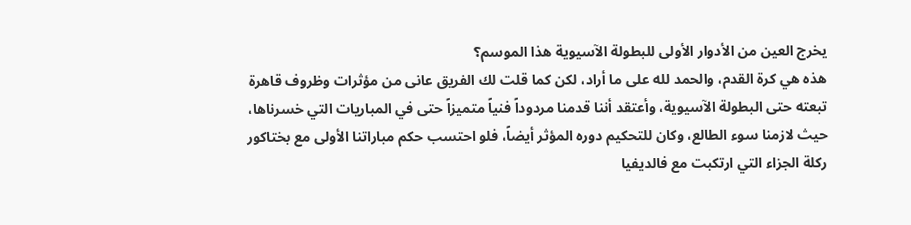يخرج العين من الأدوار الأولى للبطولة الآسيوية هذا الموسم؟
هذه هي كرة القدم، والحمد لله على ما أراد، لكن كما قلت لك الفريق عانى من مؤثرات وظروف قاهرة تبعته حتى البطولة الآسيوية، وأعتقد أننا قدمنا مردوداً فنياً متميزاً حتى في المباريات التي خسرناها، حيث لازمنا سوء الطالع، وكان للتحكيم دوره المؤثر أيضاً، فلو احتسب حكم مباراتنا الأولى مع بختاكور ركلة الجزاء التي ارتكبت مع فالديفيا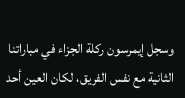وسجل إيمرسون ركلة الجزاء في مباراتنا الثانية مع نفس الفريق، لكان العين أحد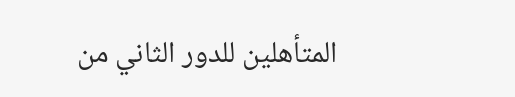المتأهلين للدور الثاني من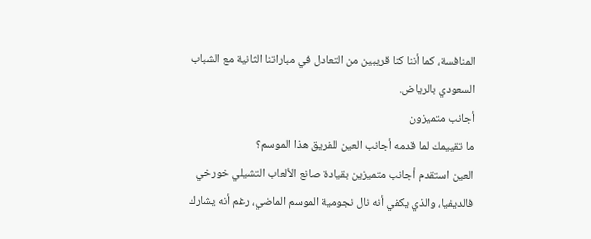المنافسة، كما أننا كنا قريبين من التعادل في مباراتنا الثانية مع الشباب السعودي بالرياض.
أجانب متميزون
ما تقييمك لما قدمه أجانب العين للفريق هذا الموسم؟
العين استقدم أجانب متميزين بقيادة صانع الألعاب التشيلي خورخي فالديفيا، والذي يكفي أنه نال نجومية الموسم الماضي، رغم أنه يشارك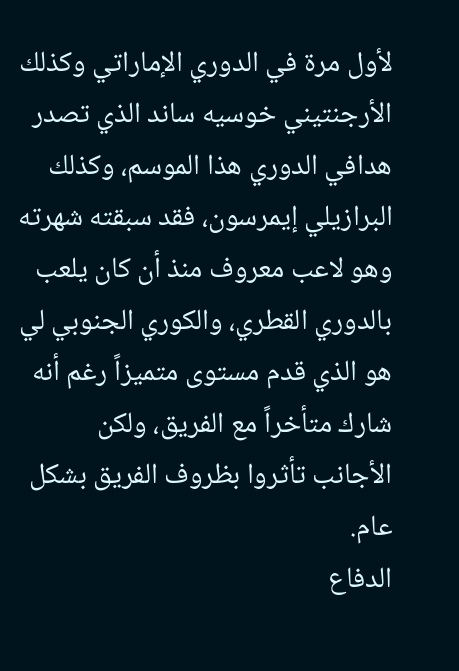لأول مرة في الدوري الإماراتي وكذلك الأرجنتيني خوسيه ساند الذي تصدر هدافي الدوري هذا الموسم، وكذلك البرازيلي إيمرسون، فقد سبقته شهرته وهو لاعب معروف منذ أن كان يلعب بالدوري القطري، والكوري الجنوبي لي هو الذي قدم مستوى متميزاً رغم أنه شارك متأخراً مع الفريق، ولكن الأجانب تأثروا بظروف الفريق بشكل عام.
الدفاع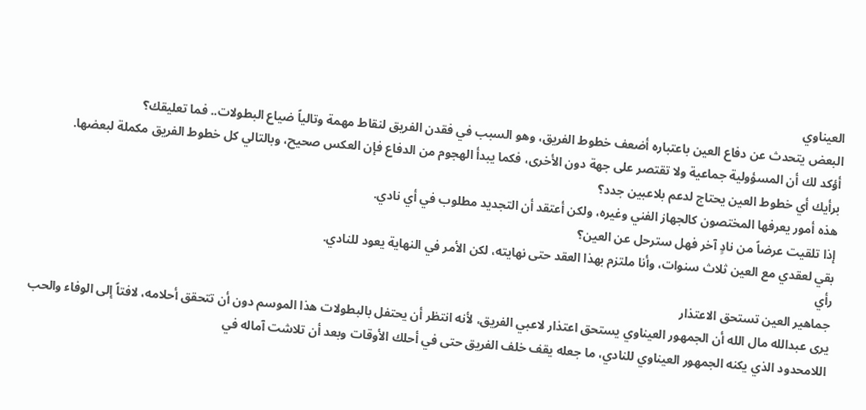العيناوي
البعض يتحدث عن دفاع العين باعتباره أضعف خطوط الفريق، وهو السبب في فقدن الفريق لنقاط مهمة وتالياً ضياع البطولات.. فما تعليقك؟
أؤكد لك أن المسؤولية جماعية ولا تقتصر على جهة دون الأخرى، فكما يبدأ الهجوم من الدفاع فإن العكس صحيح، وبالتالي كل خطوط الفريق مكملة لبعضها.
برأيك أي خطوط العين يحتاج لدعم بلاعبين جدد؟
هذه أمور يعرفها المختصون كالجهاز الفني وغيره، ولكن أعتقد أن التجديد مطلوب في أي نادي.
إذا تلقيت عرضاً من نادٍ آخر فهل سترحل عن العين؟
بقي لعقدي مع العين ثلاث سنوات، وأنا ملتزم بهذا العقد حتى نهايته، لكن الأمر في النهاية يعود للنادي.
رأي
جماهير العين تستحق الاعتذار
يرى عبدالله مال الله أن الجمهور العيناوي يستحق اعتذار لاعبي الفريق، لأنه انتظر أن يحتفل بالبطولات هذا الموسم دون أن تتحقق أحلامه، لافتاً إلى الوفاء والحب اللامحدود الذي يكنه الجمهور العيناوي للنادي، ما جعله يقف خلف الفريق حتى في أحلك الأوقات وبعد أن تلاشت آماله في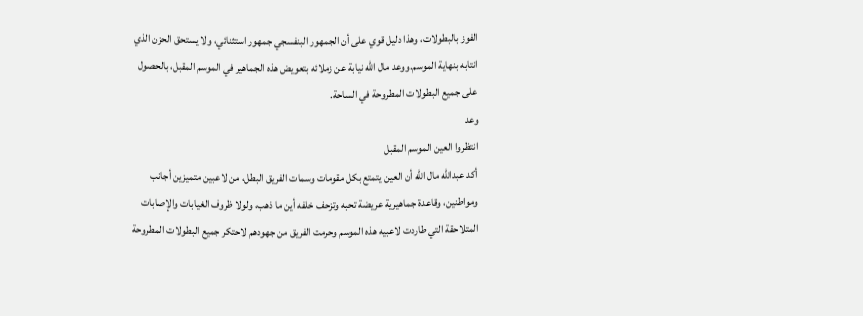الفوز بالبطولات، وهذا دليل قوي على أن الجمهور البنفسجي جمهور استثنائي، ولا يستحق الحزن الذي انتابه بنهاية الموسم.ووعد مال الله نيابة عن زملائه بتعويض هذه الجماهير في الموسم المقبل، بالحصول على جميع البطولات المطروحة في الساحة.
وعد
انتظروا العين الموسم المقبل
أكد عبدالله مال الله أن العين يتمتع بكل مقومات وسمات الفريق البطل، من لاعبين متميزين أجانب ومواطنين، وقاعدة جماهيرية عريضة تحبه وتزحف خلفه أين ما ذهب، ولولا ظروف الغيابات والإصابات المتلاحقة التي طاردت لاعبيه هذه الموسم وحرمت الفريق من جهودهم لاحتكر جميع البطولات المطروحة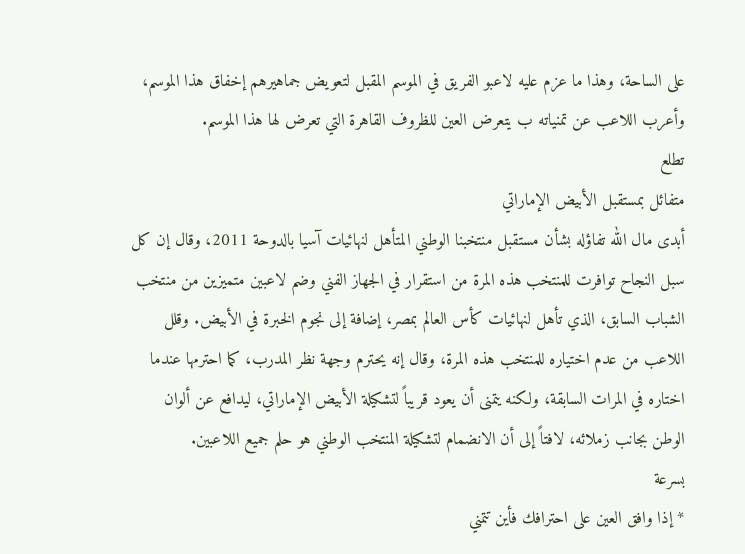على الساحة، وهذا ما عزم عليه لاعبو الفريق في الموسم المقبل لتعويض جماهيرهم إخفاق هذا الموسم، وأعرب اللاعب عن تمنياته ب يتعرض العين للظروف القاهرة التي تعرض لها هذا الموسم.
تطلع
متفائل بمستقبل الأبيض الإماراتي
أبدى مال الله تفاؤله بشأن مستقبل منتخبنا الوطني المتأهل لنهائيات آسيا بالدوحة 2011، وقال إن كل سبل النجاح توافرت للمنتخب هذه المرة من استقرار في الجهاز الفني وضم لاعبين متميزين من منتخب الشباب السابق، الذي تأهل لنهائيات كأس العالم بمصر، إضافة إلى نجوم الخبرة في الأبيض. وقلل اللاعب من عدم اختياره للمنتخب هذه المرة، وقال إنه يحترم وجهة نظر المدرب، كما احترمها عندما اختاره في المرات السابقة، ولكنه يتمنى أن يعود قريباً لتشكيلة الأبيض الإماراتي، ليدافع عن ألوان الوطن بجانب زملائه، لافتاً إلى أن الانضمام لتشكيلة المنتخب الوطني هو حلم جميع اللاعبين.
بسرعة
* إذا وافق العين على احترافك فأين تتمني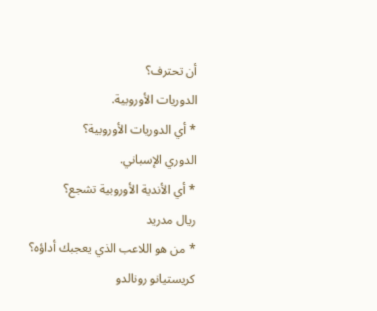أن تحترف؟
الدوريات الأوروبية.
* أي الدوريات الأوروبية؟
الدوري الإسباني.
* أي الأندية الأوروبية تشجع؟
ريال مدريد
* من هو اللاعب الذي يعجبك أداؤه؟
كريستيانو رونالدو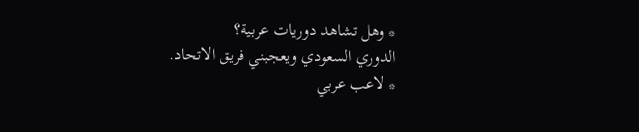* وهل تشاهد دوريات عربية؟
الدوري السعودي ويعجبني فريق الاتحاد.
* لاعب عربي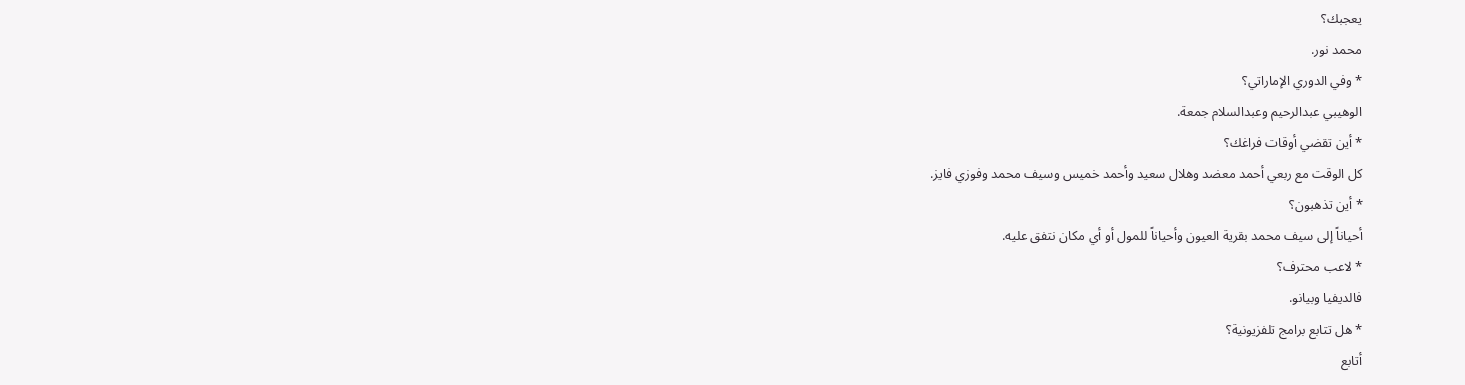يعجبك؟
محمد نور.
* وفي الدوري الإماراتي؟
الوهيبي عبدالرحيم وعبدالسلام جمعة.
* أين تقضي أوقات فراغك؟
كل الوقت مع ربعي أحمد معضد وهلال سعيد وأحمد خميس وسيف محمد وفوزي فايز.
* أين تذهبون؟
أحياناً إلى سيف محمد بقرية العيون وأحياناً للمول أو أي مكان نتفق عليه.
* لاعب محترف؟
فالديفيا وبيانو.
* هل تتابع برامج تلفزيونية؟
أتابع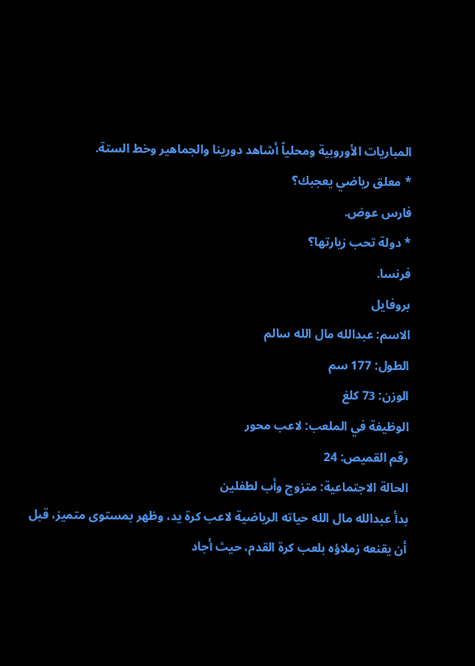المباريات الأوروبية ومحلياً أشاهد دورينا والجماهير وخط الستة.
* معلق رياضي يعجبك؟
فارس عوض.
* دولة تحب زيارتها؟
فرنسا.
بروفايل
الاسم: عبدالله مال الله سالم
الطول: 177 سم
الوزن: 73 كلغ
الوظيفة في الملعب: لاعب محور
رقم القميص: 24
الحالة الاجتماعية: متزوج وأب لطفلين
بدأ عبدالله مال الله حياته الرياضية لاعب كرة يد، وظهر بمستوى متميز، قبل أن يقنعه زملاؤه بلعب كرة القدم، حيث أجاد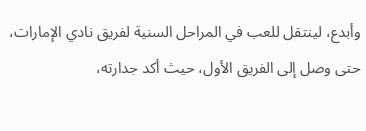وأبدع، لينتقل للعب في المراحل السنية لفريق نادي الإمارات، حتى وصل إلى الفريق الأول، حيث أكد جدارته،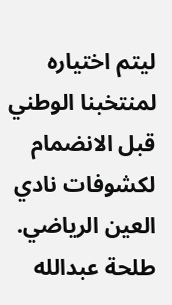ليتم اختياره لمنتخبنا الوطني قبل الانضمام لكشوفات نادي العين الرياضي.
طلحة عبدالله